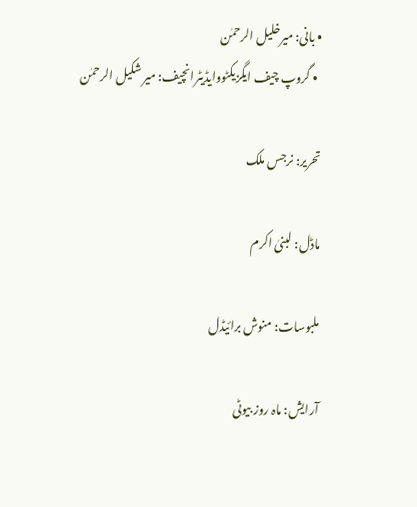• بانی: میرخلیل الرحمٰن
  • گروپ چیف ایگزیکٹووایڈیٹرانچیف: میر شکیل الرحمٰن

تحریر: نرجس ملک

ماڈل: لبنیٰ اکرم

ملبوسات: منوش برائیڈل

آرایش: ماہ روز بیوٹی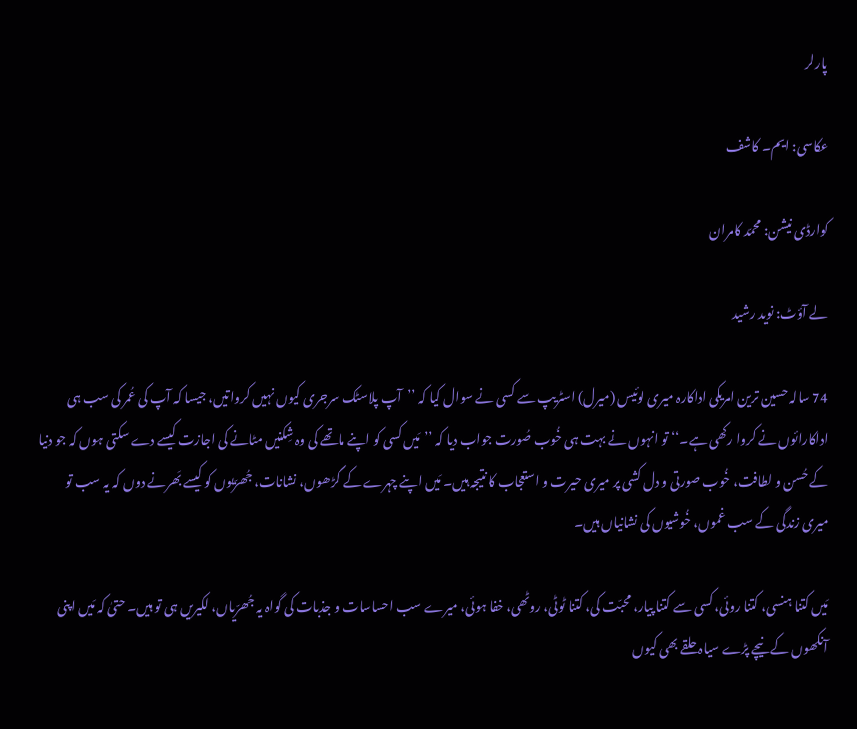پارلر

عکاسی: ایم۔ کاشف

کوارڈی نیشن: محمّد کامران

لے آؤٹ: نوید رشید

74 سالہ حسین ترین امریکی اداکارہ میری لوئیس (میرل) اسٹریپ سے کسی نے سوال کیا کہ ’’آپ پلاسٹک سرجری کیوں نہیں کرواتیں، جیسا کہ آپ کی عُمر کی سب ہی اداکارائوں نے کروا رکھی ہے۔‘‘ تو انہوں نے بہت ہی خُوب صُورت جواب دیا کہ ’’مَیں کسی کو اپنے ماتھے کی وہ شِکنیں مٹانے کی اجازت کیسے دے سکتی ہوں کہ جو دنیا کے حُسن و لطافت، خُوب صورتی و دل کشی پر میری حیرت و استعجاب کا نتیجہ ہیں۔ مَیں اپنے چہرے کے گڑھوں، نشانات، جُھرّیوں کو کیسے بَھرنے دوں کہ یہ سب تو میری زندگی کے سب غموں، خُوشیوں کی نشانیاں ہیں۔

مَیں کتنا ہنسی، کتنا روئی، کسی سے کتنا پیار، محبّت کی، کتنا ٹوٹی، روٹھی، خفا ہوئی، میرے سب احساسات و جذبات کی گواہ یہ جُھرّیاں، لکیریں ہی تو ہیں۔ حتیٰ کہ مَیں اپنی آنکھوں کے نیچے پڑے سیاہ حلقے بھی کیوں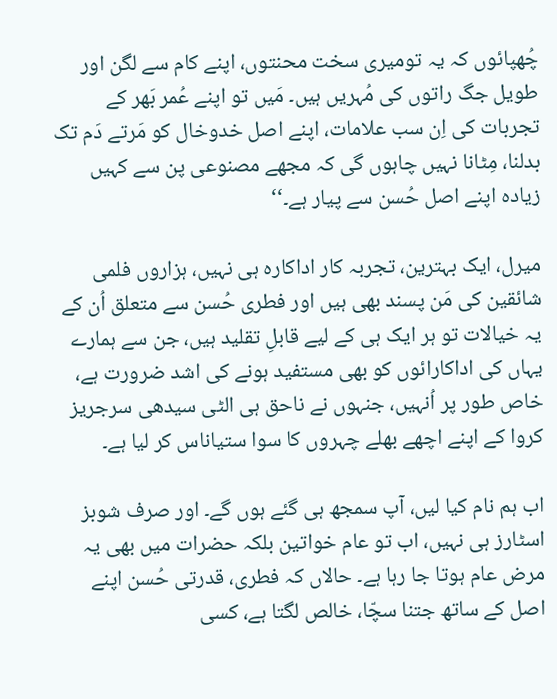چُھپائوں کہ یہ تومیری سخت محنتوں، اپنے کام سے لگن اور طویل جگ راتوں کی مُہریں ہیں۔ مَیں تو اپنے عُمر بَھر کے تجربات کی اِن سب علامات، اپنے اصل خدوخال کو مَرتے دَم تک بدلنا، مِٹانا نہیں چاہوں گی کہ مجھے مصنوعی پن سے کہیں زیادہ اپنے اصل حُسن سے پیار ہے۔‘‘

میرل، ایک بہترین، تجربہ کار اداکارہ ہی نہیں، ہزاروں فلمی شائقین کی مَن پسند بھی ہیں اور فطری حُسن سے متعلق اُن کے یہ خیالات تو ہر ایک ہی کے لیے قابلِ تقلید ہیں، جن سے ہمارے یہاں کی اداکارائوں کو بھی مستفید ہونے کی اشد ضرورت ہے، خاص طور پر اُنہیں، جنہوں نے ناحق ہی الٹی سیدھی سرجریز کروا کے اپنے اچھے بھلے چہروں کا سوا ستیاناس کر لیا ہے۔

اب ہم نام کیا لیں، آپ سمجھ ہی گئے ہوں گے۔ اور صرف شوبز اسٹارز ہی نہیں، اب تو عام خواتین بلکہ حضرات میں بھی یہ مرض عام ہوتا جا رہا ہے۔ حالاں کہ فطری، قدرتی حُسن اپنے اصل کے ساتھ جتنا سچّا، خالص لگتا ہے، کسی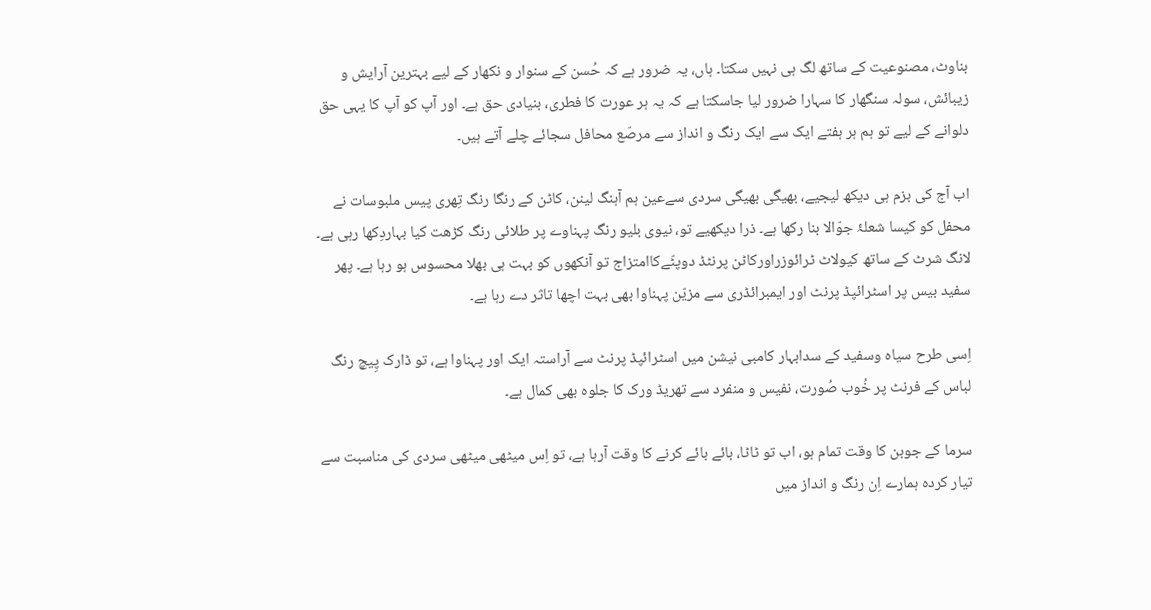بناوٹ، مصنوعیت کے ساتھ لگ ہی نہیں سکتا۔ ہاں، یہ ضرور ہے کہ حُسن کے سنوار و نکھار کے لیے بہترین آرایش و زیبائش، سولہ سنگھار کا سہارا ضرور لیا جاسکتا ہے کہ یہ ہر عورت کا فطری، بنیادی حق ہے۔ اور آپ کو آپ کا یہی حق دلوانے کے لیے تو ہم ہر ہفتے ایک سے ایک رنگ و انداز سے مرصّع محافل سجائے چلے آتے ہیں۔

اب آج کی بزم ہی دیکھ لیجیے، بھیگی بھیگی سردی سےعین ہم آہنگ لینن، کاٹن کے رنگا رنگ تِھری پیس ملبوسات نے محفل کو کیسا شعلۂ جوّالا بنا رکھا ہے۔ ذرا دیکھیے تو، نیوی بلیو رنگ پہناوے پر طلائی رنگ کڑھت کیا بہاردِکھا رہی ہے۔ لانگ شرٹ کے ساتھ کیولاٹ ٹرائوزراورکاٹن پرنٹڈ دوپٹّےکاامتزاج تو آنکھوں کو بہت ہی بھلا محسوس ہو رہا ہے۔ پھر سفید بیس پر اسٹرائپڈ پرنٹ اور ایمبرائڈری سے مزیّن پہناوا بھی بہت اچھا تاثر دے رہا ہے۔

اِسی طرح سیاہ وسفید کے سدابہار کامبی نیشن میں اسٹرائپڈ پرنٹ سے آراستہ ایک اور پہناوا ہے، تو ڈارک پِیچ رنگ لباس کے فرنٹ پر خُوب صُورت، نفیس و منفرد سے تھریڈ ورک کا جلوہ بھی کمال ہے۔

سرما کے جوبن کا وقت تمام ہو، اب تو ٹاٹا، بائے بائے کرنے کا وقت آرہا ہے، تو اِس میٹھی میٹھی سردی کی مناسبت سے تیار کردہ ہمارے اِن رنگ و انداز میں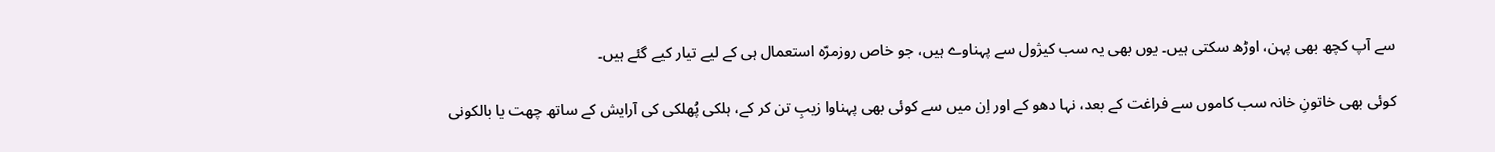سے آپ کچھ بھی پہن، اوڑھ سکتی ہیں۔ یوں بھی یہ سب کیژول سے پہناوے ہیں، جو خاص روزمرّہ استعمال ہی کے لیے تیار کیے گئے ہیں۔

کوئی بھی خاتونِ خانہ سب کاموں سے فراغت کے بعد، نہا دھو کے اور اِن میں سے کوئی بھی پہناوا زیبِ تن کر کے، ہلکی پُھلکی کی آرایش کے ساتھ چھت یا بالکونی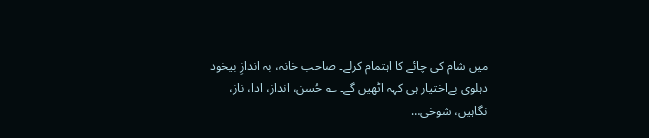میں شام کی چائے کا اہتمام کرلے۔ صاحب خانہ، بہ اندازِ بیخود دہلوی بےاختیار ہی کہہ اٹھیں گے۔ ؎ حُسن، انداز، ادا، ناز، نگاہیں، شوخی…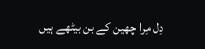دِل مِرا چھین کے بن بیٹھے ہیں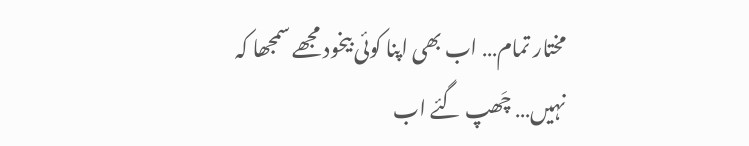مختار تمام… اب بھی اپنا کوئی بیخود مجھے سمجھا کہ نہیں… چَھپ گئے اب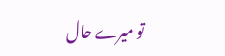تو میرے حال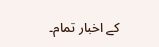کے اخبار تمام۔